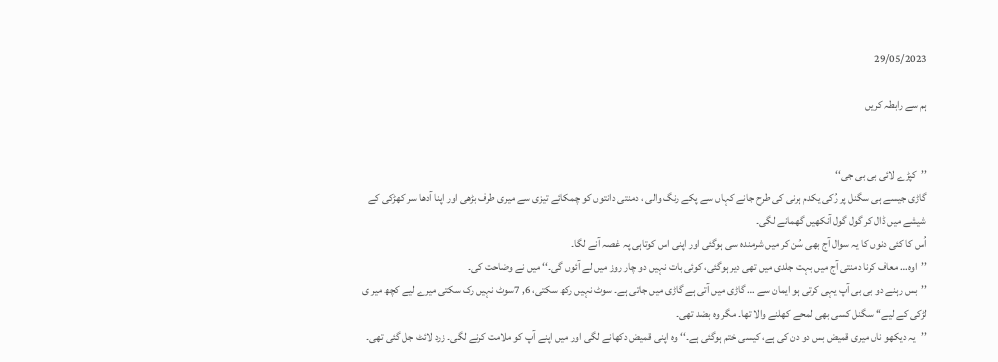29/05/2023

ہم سے رابطہ کریں


’’کپڑے لائی بی بی جی‘‘
گاڑی جیسے ہی سگنل پر رُکی یکدم ہرنی کی طرح جانے کہاں سے پکے رنگ والی ، دمنتی دانتوں کو چمکائے تیزی سے میری طرف بڑھی اور اپنا آدھا سر کھڑکی کے شیشے میں ڈال کر گول گول آنکھیں گھمانے لگی۔
اُس کا کئی دنوں کا یہ سوال آج بھی سُن کر میں شرمندہ سی ہوگئی اور اپنی اس کوتاہی پہ غصہ آنے لگا۔
’’اوہ… معاف کرنا دمنتی آج میں بہت جلدی میں تھی دیر ہوگئی، کوئی بات نہیں دو چار روز میں لے آئوں گی۔‘‘ میں نے وضاحت کی۔
’’بس رہنے دو بی بی آپ یہی کرتی ہو ایمان سے … گاڑی میں آتی ہے گاڑی میں جاتی ہے۔ سوٹ نہیں رکھ سکتی، 6, 7سوٹ نہیں رک سکتی میرے لیے کچھ میر ی لڑکی کے لیے‘‘ سگنل کسی بھی لمحے کھلنے والا تھا۔ مگر وہ بضد تھی۔
’’یہ دیکھو ناں میری قمیض بس دو دن کی ہے، کیسی ختم ہوگئی ہے۔‘‘ وہ اپنی قمیض دکھانے لگی اور میں اپنے آپ کو ملامت کرنے لگی۔ زرد لائٹ جل گئی تھی۔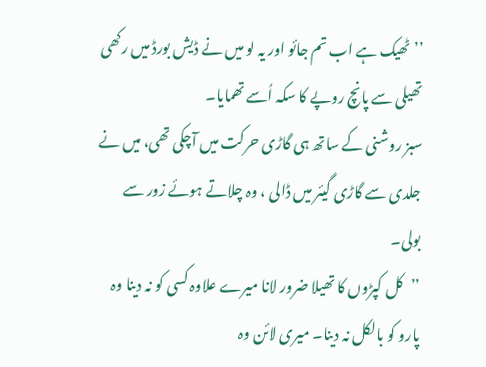’’ٹھیک ہے اب تم جائو اور یہ لو میں نے ڈیش بورڈ میں رکھی تھیلی سے پانچ روپے کا سکہ اُسے تھمایا۔
سبز روشنی کے ساتھ ہی گاڑی حرکت میں آچکی تھی، میں نے جلدی سے گاڑی گیئر میں ڈالی ، وہ چلاتے ہوئے زور سے بولی۔
’’کل کپڑوں کا تھیلا ضرور لانا میرے علاوہ کسی کو نہ دینا وہ پارو کو بالکل نہ دینا۔ میری لائن وہ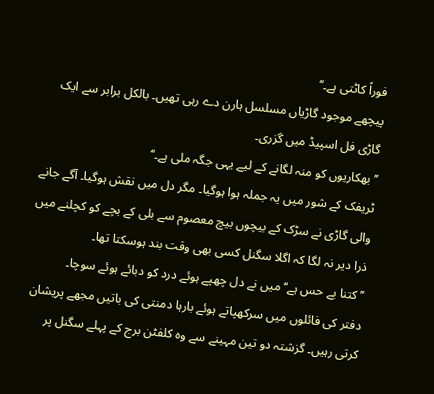فوراً کاٹتی ہے۔‘‘
پیچھے موجود گاڑیاں مسلسل ہارن دے رہی تھیں۔ بالکل برابر سے ایک گاڑی فل اسپیڈ میں گزری۔
’’بھکاریوں کو منہ لگانے کے لیے یہی جگہ ملی ہے۔‘‘
ٹریفک کے شور میں یہ جملہ ہوا ہوگیا۔ مگر دل میں نقش ہوگیا۔ آگے جانے والی گاڑی نے سڑک کے بیچوں بیچ معصوم سے بلی کے بچے کو کچلنے میں ذرا دیر نہ لگا کہ اگلا سگنل کسی بھی وقت بند ہوسکتا تھا۔
’’کتنا بے حس ہے‘‘ میں نے دل چھپے ہوئے درد کو دبائے ہوئے سوچا۔
دفتر کی فائلوں میں سرکھپاتے ہوئے بارہا دمنتی کی باتیں مجھے پریشان کرتی رہیں۔ گزشتہ دو تین مہینے سے وہ کلفٹن برج کے پہلے سگنل پر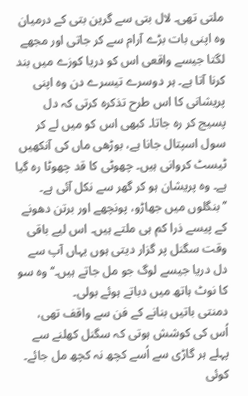ملتی تھی۔ لال بتی سے گرین بتی کے درمیان وہ اپنی بات بڑے آرام سے کر جاتی اور مجھے لگتا جیسے واقعی اس کو دریا کوزے میں بند کرنا آتا ہے۔ ہر دوسرے تیسرے دن وہ اپنی پریشانی کا اس طرح تذکرہ کرتی کہ دل پسیج کر رہ جاتا۔ کبھی اس کو میں لے کر سول اسپتال جانا ہے، بوڑھی ماں کی آنکھیں ٹیسٹ کروانی ہیں۔ چھوٹی کا قد چھوٹا رہ گیا ہے۔ وہ پریشان ہو کر گھر سے نکل آئی ہے۔
’’بنگلوں میں جھاڑو، پونچھے اور برتن دھونے کے پیسے ذرا کم ہی ملتے ہیں۔ اس لیے باقی وقت سگنل پر گزار دیتی ہوں یہاں آپ سے دل دریا جیسے لوگ جو مل جاتے ہیں۔‘‘ وہ سو کا نوٹ ہاتھ میں دباتے ہوئے بولی۔
دمنتی باتیں بنانے کے فن سے واقف تھی، اُس کی کوشش ہوتی کہ سگنل کھلنے سے پہلے ہر گاڑی سے اُسے کچھ نہ کچھ مل جائے۔ کوئی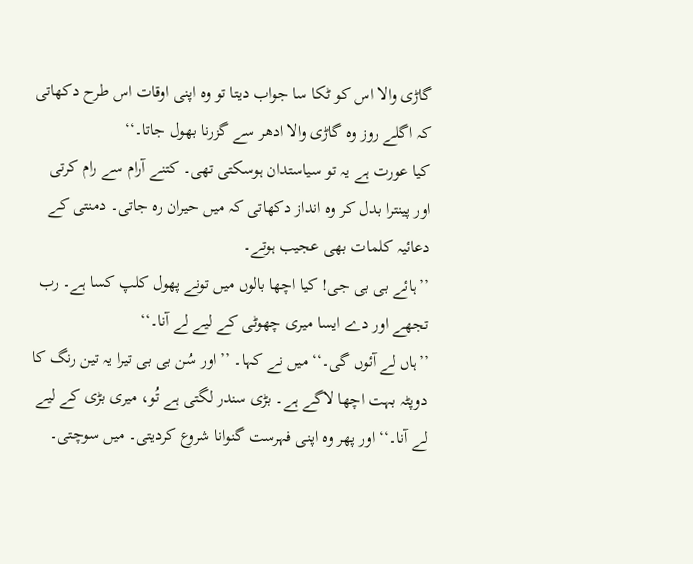گاڑی والا اس کو ٹکا سا جواب دیتا تو وہ اپنی اوقات اس طرح دکھاتی کہ اگلے روز وہ گاڑی والا ادھر سے گزرنا بھول جاتا۔‘‘
کیا عورت ہے یہ تو سیاستدان ہوسکتی تھی۔ کتنے آرام سے رام کرتی اور پینترا بدل کر وہ انداز دکھاتی کہ میں حیران رہ جاتی۔ دمنتی کے دعائیہ کلمات بھی عجیب ہوتے۔
’’ہائے بی بی جی! کیا اچھا بالوں میں تونے پھول کلپ کسا ہے۔ رب تجھے اور دے ایسا میری چھوٹی کے لیے لے آنا۔‘‘
’’ہاں لے آئوں گی۔‘‘ میں نے کہا۔ ’’اور سُن بی بی تیرا یہ تین رنگ کا دوپٹہ بہت اچھا لاگے ہے۔ بڑی سندر لگتی ہے تُو، میری بڑی کے لیے لے آنا۔‘‘ اور پھر وہ اپنی فہرست گنوانا شروع کردیتی۔ میں سوچتی۔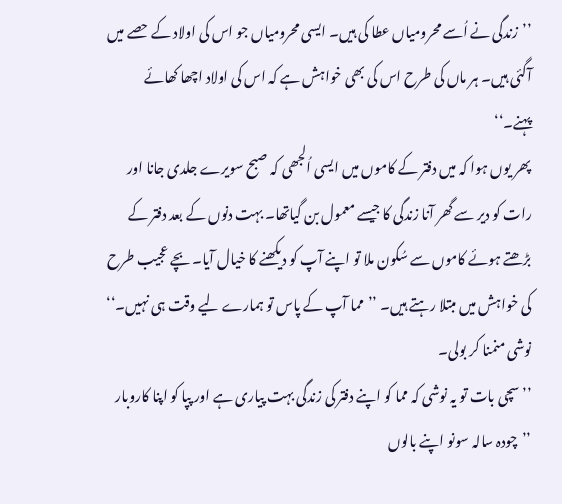’’زندگی نے اُسے محرومیاں عطا کی ہیں۔ ایسی محرومیاں جو اس کی اولاد کے حصے میں آگئی ہیں۔ ہر ماں کی طرح اس کی بھی خواہش ہے کہ اس کی اولاد اچھا کھائے پہنے۔‘‘
پھر یوں ہوا کہ میں دفتر کے کاموں میں ایسی اُلجھی کہ صبح سویرے جلدی جانا اور رات کو دیر سے گھر آنا زندگی کا جیسے معمول بن گیاتھا۔ بہت دنوں کے بعد دفتر کے بڑھتے ہوئے کاموں سے سُکون ملا تو اپنے آپ کو دیکھنے کا خیال آیا۔ بچے عجیب طرح کی خواہش میں مبتلا رہتے ہیں۔ ’’مما آپ کے پاس تو ہمارے لیے وقت ہی نہیں۔‘‘ نوشی منمنا کر بولی۔
’’سچی بات تو یہ نوشی کہ مما کو اپنے دفتر کی زندگی بہت پیاری ہے اور پپا کو اپنا کاروبار ’’چودہ سالہ سونو اپنے بالوں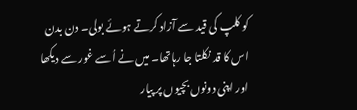کو کلپ کی قید سے آزاد کرتے ہوئے بولی۔ دن بدن اس کا قد نکلتا جا رہاتھا۔ میں نے اُسے غور سے دیکھا اور اپنی دونوں بچیوں پر پیار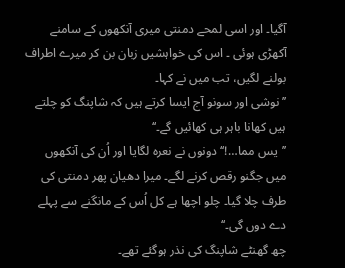آگیا۔ اور اسی لمحے دمنتی میری آنکھوں کے سامنے آکھڑی ہوئی ۔ اس کی خواہشیں زبان بن کر میرے اطراف بولنے لگیں، تب میں نے کہا۔
’’نوشی اور سونو آج ایسا کرتے ہیں کہ شاپنگ کو چلتے ہیں کھانا باہر ہی کھائیں گے۔‘‘
’’یس مما…!‘‘ دونوں نے نعرہ لگایا اور اُن کی آنکھوں میں جگنو رقص کرنے لگے۔ میرا دھیان پھر دمنتی کی طرف چلا گیا۔ چلو اچھا ہے کل اُس کے مانگنے سے پہلے دے دوں گی۔‘‘
چھ گھنٹے شاپنگ کی نذر ہوگئے تھے۔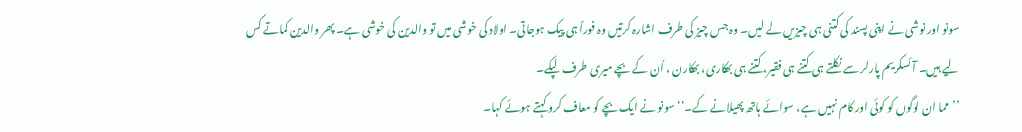سونو اور نوشی نے اپنی پسند کی کتنی ہی چیزیں لے لیں۔ وہ جس چیز کی طرف اشارہ کرتیں وہ فوراً ہی پیک ہوجاتی۔ اولاد کی خوشی میں تو والدین کی خوشی ہے۔ پھر والدین کماتے کس لیے ہیں۔ آئسکریم پارلر سے نکلتے ہی کتنے ہی فقیر، کتنے ہی بھکاری، بھکارن ، اُن کے بچے میری طرف لپکے۔
’’مما ان لوگوں کو کوئی اور کام نہیں ہے، سوائے ہاتھ پھیلانے کے۔‘‘ سونو نے ایک بچے کو معاف کرو کہتے ہوئے کہا۔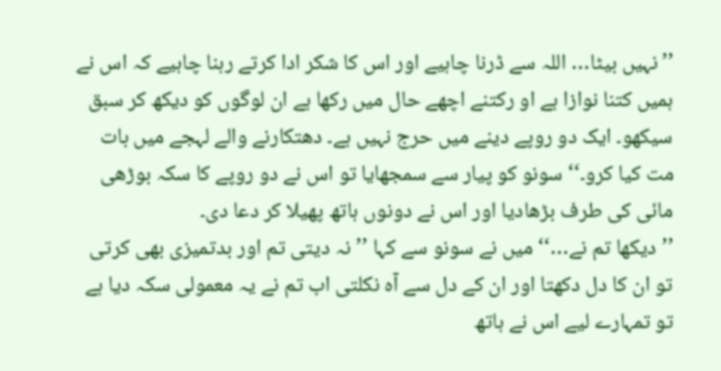’’نہیں بیٹا… اللہ سے ڈرنا چاہیے اور اس کا شکر ادا کرتے رہنا چاہیے کہ اس نے ہمیں کتنا نوازا ہے او رکتنے اچھے حال میں رکھا ہے ان لوگوں کو دیکھ کر سبق سیکھو۔ ایک دو روپے دینے میں حرج نہیں ہے۔ دھتکارنے والے لہجے میں بات مت کیا کرو۔‘‘ سونو کو پیار سے سمجھایا تو اس نے دو روپے کا سکہ بوڑھی مائی کی طرف بڑھادیا اور اس نے دونوں ہاتھ پھیلا کر دعا دی۔
’’دیکھا تم نے…‘‘ میں نے سونو سے کہا ’’نہ دیتی تم اور بدتمیزی بھی کرتی تو ان کا دل دکھتا اور ان کے دل سے آہ نکلتی اب تم نے یہ معمولی سکہ دیا ہے تو تمہارے لیے اس نے ہاتھ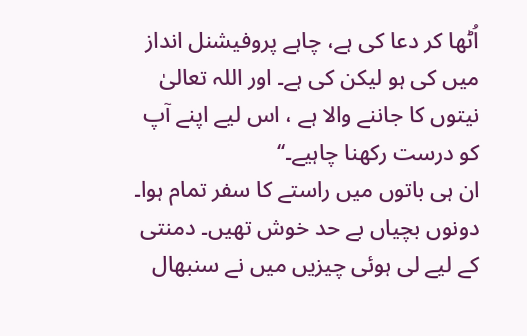اُٹھا کر دعا کی ہے، چاہے پروفیشنل انداز میں کی ہو لیکن کی ہے۔ اور اللہ تعالیٰ نیتوں کا جاننے والا ہے ، اس لیے اپنے آپ کو درست رکھنا چاہیے۔‘‘
ان ہی باتوں میں راستے کا سفر تمام ہوا۔ دونوں بچیاں بے حد خوش تھیں۔ دمنتی کے لیے لی ہوئی چیزیں میں نے سنبھال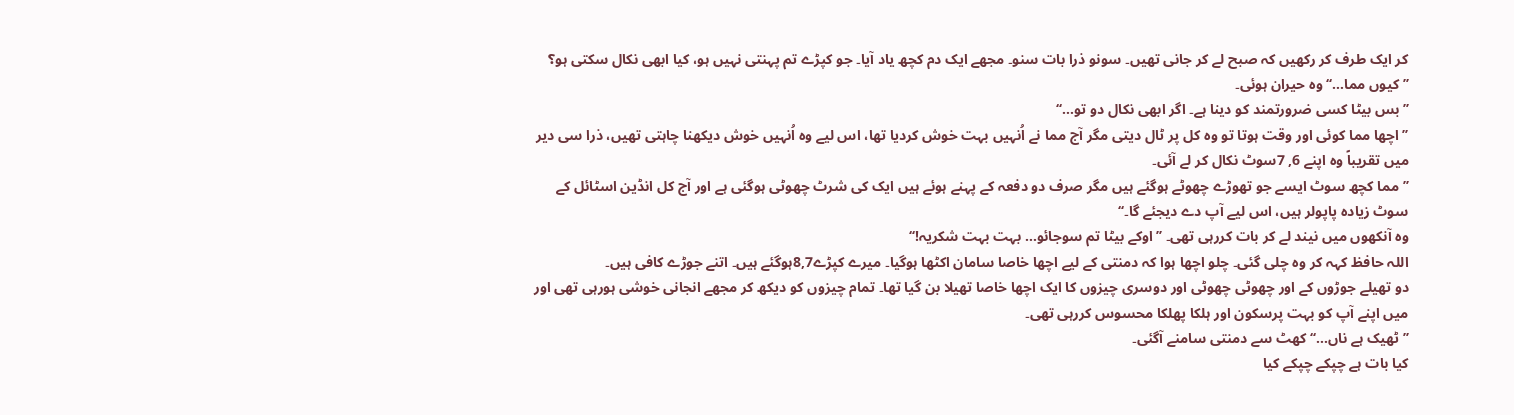کر ایک طرف کر رکھیں کہ صبح لے کر جانی تھیں۔ سونو ذرا بات سنو۔ مجھے ایک دم کچھ یاد آیا۔ جو کپڑے تم پہنتی نہیں ہو، کیا ابھی نکال سکتی ہو؟
’’کیوں مما…‘‘ وہ حیران ہوئی۔
’’بس بیٹا کسی ضرورتمند کو دینا ہے۔ اگر ابھی نکال دو تو…‘‘
’’اچھا مما کوئی اور وقت ہوتا تو وہ کل پر ٹال دیتی مگر آج مما نے اُنہیں بہت خوش کردیا تھا، اس لیے وہ اُنہیں خوش دیکھنا چاہتی تھیں، ذرا سی دیر میں تقریباً وہ اپنے 6, 7سوٹ نکال کر لے آئی۔
’’مما کچھ سوٹ ایسے جو تھوڑے چھوٹے ہوگئے ہیں مگر صرف دو دفعہ کے پہنے ہوئے ہیں ایک کی شرٹ چھوٹی ہوگئی ہے اور آج کل انڈین اسٹائل کے سوٹ زیادہ پاپولر ہیں، اس لیے آپ دے دیجئے گا۔‘‘
وہ آنکھوں میں نیند لے کر بات کررہی تھی۔ ’’اوکے بیٹا تم سوجائو… بہت بہت شکریہ!‘‘
اللہ حافظ کہہ کر وہ چلی گئی۔ چلو اچھا ہوا کہ دمنتی کے لیے اچھا خاصا سامان اکٹھا ہوگیا۔ میرے کپڑے8,7ہوگئے ہیں۔ اتنے جوڑے کافی ہیں۔
دو تھیلے جوڑوں کے اور چھوٹی چھوٹی اور دوسری چیزوں کا ایک اچھا خاصا تھیلا بن گیا تھا۔ تمام چیزوں کو دیکھ کر مجھے انجانی خوشی ہورہی تھی اور میں اپنے آپ کو بہت پرسکون اور ہلکا پھلکا محسوس کررہی تھی۔
’’ٹھیک ہے ناں…‘‘ کھٹ سے دمنتی سامنے آگئی۔
کیا بات ہے چپکے چپکے کیا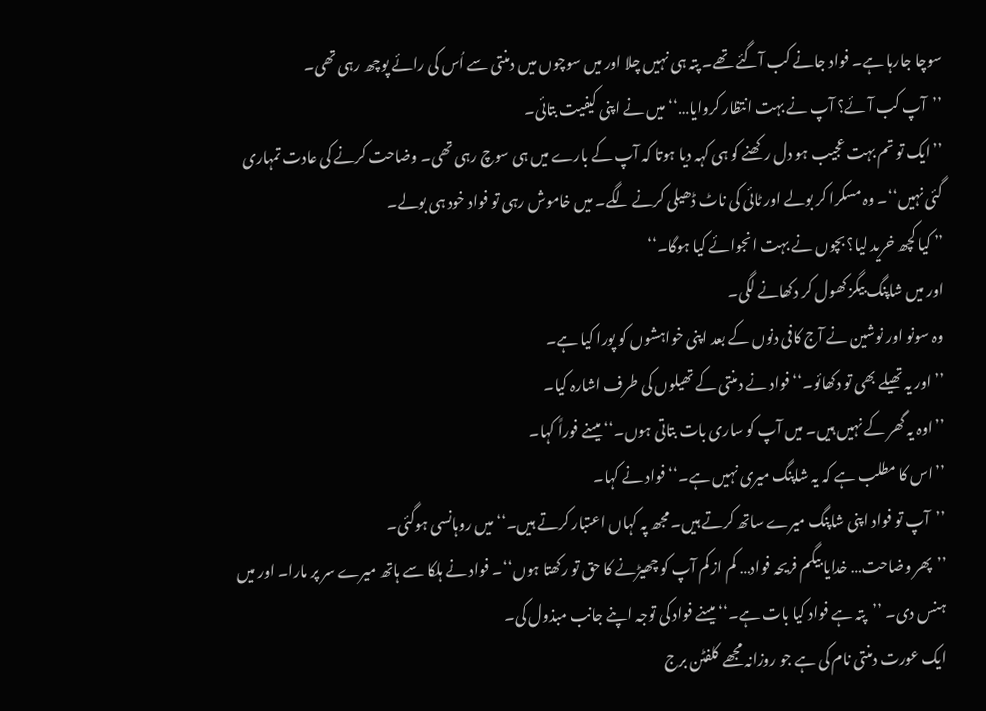سوچا جارہا ہے۔ فواد جانے کب آگئے تھے۔ پتہ ہی نہیں چلا اور میں سوچوں میں دمنتی سے اُس کی رائے پوچھ رہی تھی۔
’’آپ کب آئے؟ آپ نے بہت انتظار کروایا…‘‘ میں نے اپنی کیفیت بتائی۔
’’ایک تو تم بہت عجیب ہو دل رکھنے کو ہی کہہ دیا ہوتا کہ آپ کے بارے میں ہی سوچ رہی تھی۔ وضاحت کرنے کی عادت تمہاری گئی نہیں‘‘۔ وہ مسکرا کر بولے اور ٹائی کی ناٹ ڈھیلی کرنے لگے۔ میں خاموش رہی تو فواد خود ہی بولے۔
’’ کیا کچھ خرید لیا؟ بچوں نے بہت انجوائے کیا ہوگا۔‘‘
اور میں شاپنگ بیگز کھول کر دکھانے لگی۔
وہ سونو اور نوشین نے آج کافی دنوں کے بعد اپنی خواہشوں کو پورا کیا ہے۔
’’اور یہ تھیلے بھی تو دکھائو۔‘‘ فواد نے دمنتی کے تھیلوں کی طرف اشارہ کیا۔
’’اوہ یہ گھر کے نہیں ہیں۔ میں آپ کو ساری بات بتاتی ہوں۔‘‘ میںنے فوراً کہا۔
’’اس کا مطلب ہے کہ یہ شاپنگ میری نہیں ہے۔‘‘ فواد نے کہا۔
’’آپ تو فواد اپنی شاپنگ میرے ساتھ کرتے ہیں۔ مجھ پہ کہاں اعتبار کرتے ہیں۔‘‘ میں روہانسی ہوگئی۔
’’پھر وضاحت… خدایا بیگم فریحہ فواد… کم از کم آپ کو چھیڑنے کا حق تو رکھتا ہوں‘‘۔ فواد نے ہلکا سے ہاتھ میرے سر پر مارا۔ اور میں ہنس دی۔ ’’پتہ ہے فواد کیا بات ہے۔‘‘ میںنے فواد کی توجہ اپنے جانب مبذول کی۔
ایک عورت دمنتی نام کی ہے جو روزانہ مجھے کلفٹن برج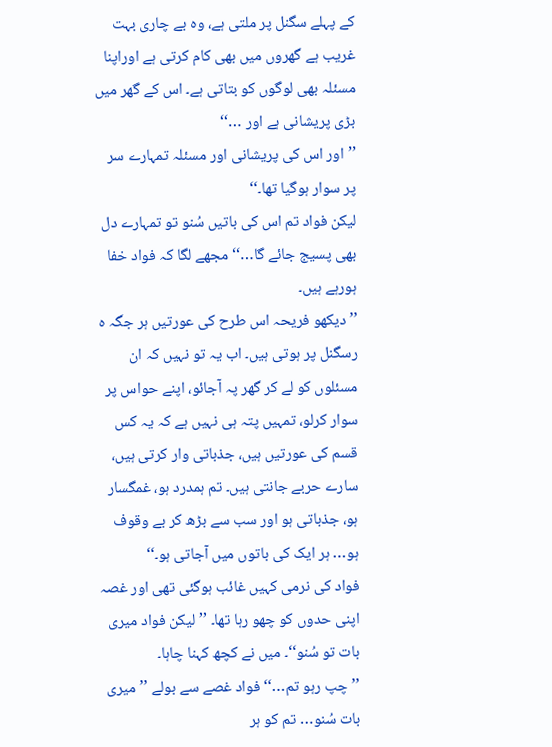کے پہلے سگنل پر ملتی ہے، وہ بے چاری بہت غریب ہے گھروں میں بھی کام کرتی ہے اوراپنا مسئلہ بھی لوگوں کو بتاتی ہے۔ اس کے گھر میں بڑی پریشانی ہے اور …‘‘
’’اور اس کی پریشانی اور مسئلہ تمہارے سر پر سوار ہوگیا تھا۔‘‘
لیکن فواد تم اس کی باتیں سُنو تو تمہارے دل بھی پسیج جائے گا…‘‘ مجھے لگا کہ فواد خفا ہورہے ہیں۔
’’دیکھو فریحہ اس طرح کی عورتیں ہر جگہ ہ رسگنل پر ہوتی ہیں۔ اب یہ تو نہیں کہ ان مسئلوں کو لے کر گھر پہ آجائو، اپنے حواس پر سوار کرلو، تمہیں پتہ ہی نہیں ہے کہ یہ کس قسم کی عورتیں ہیں، جذباتی وار کرتی ہیں، سارے حربے جانتی ہیں۔ تم ہمدرد ہو، غمگسار ہو، جذباتی ہو اور سب سے بڑھ کر بے وقوف ہو… ہر ایک کی باتوں میں آجاتی ہو۔‘‘
فواد کی نرمی کہیں غائب ہوگئی تھی اور غصہ اپنی حدوں کو چھو رہا تھا۔ ’’لیکن فواد میری بات تو سُنو‘‘۔ میں نے کچھ کہنا چاہا۔
’’چپ رہو تم…‘‘ فواد غصے سے بولے ’’میری بات سُنو… تم کو ہر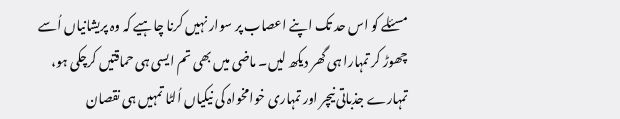مسئلے کو اس حد تک اپنے اعصاب پر سوار نہیں کرنا چاہیے کہ وہ پریشانیاں اُسے چھوڑ کر تمہارا ہی گھر دیکھ لیں۔ ماضی میں بھی تم ایسی ہی حماقتیں کرچکی ہو، تمہارے جذباتی نیچر اور تمہاری خوامخواہ کی نیکیاں اُلٹا تمہیں ہی نقصان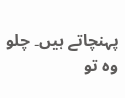پہنچاتے ہیں۔ چلو وہ تو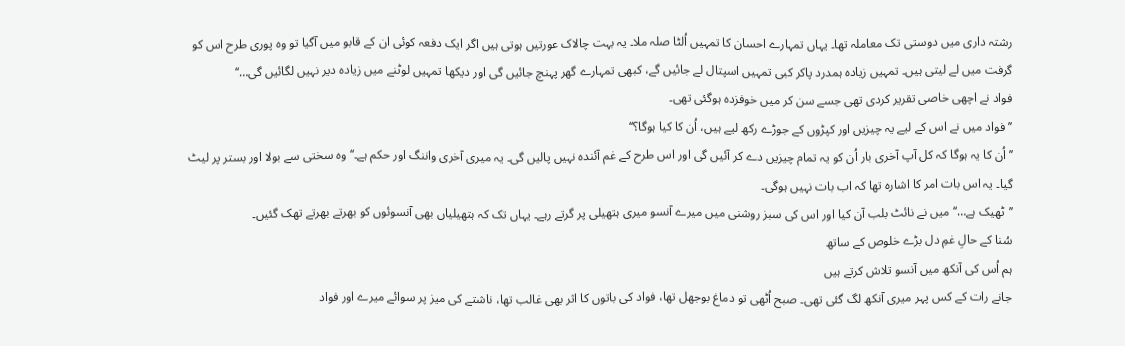رشتہ داری میں دوستی تک معاملہ تھا۔ یہاں تمہارے احسان کا تمہیں اُلٹا صلہ ملا۔ یہ بہت چالاک عورتیں ہوتی ہیں اگر ایک دفعہ کوئی ان کے قابو میں آگیا تو وہ پوری طرح اس کو گرفت میں لے لیتی ہیں۔ تمہیں زیادہ ہمدرد پاکر کبی تمہیں اسپتال لے جائیں گے، کبھی تمہارے گھر پہنچ جائیں گی اور دیکھا تمہیں لوٹنے میں زیادہ دیر نہیں لگائیں گی…‘‘
فواد نے اچھی خاصی تقریر کردی تھی جسے سن کر میں خوفزدہ ہوگئی تھی۔
’’فواد میں نے اس کے لیے یہ چیزیں اور کپڑوں کے جوڑے رکھ لیے ہیں، اُن کا کیا ہوگا؟‘‘
’’اُن کا یہ ہوگا کہ کل آپ آخری بار اُن کو یہ تمام چیزیں دے کر آئیں گی اور اس طرح کے غم آئندہ نہیں پالیں گی۔ یہ میری آخری واننگ اور حکم ہے۔‘‘ وہ سختی سے بولا اور بستر پر لیٹ گیا۔ یہ اس بات امر کا اشارہ تھا کہ اب بات نہیں ہوگی۔
’’ٹھیک ہے…‘‘ میں نے نائٹ بلب آن کیا اور اس کی سبز روشنی میں میرے آنسو میری ہتھیلی پر گرتے رہے۔ یہاں تک کہ ہتھیلیاں بھی آنسوئوں کو بھرتے بھرتے تھک گئیں۔
سُنا کے حالِ غمِ دل بڑے خلوص کے ساتھ
ہم اُس کی آنکھ میں آنسو تلاش کرتے ہیں
جانے رات کے کس پہر میری آنکھ لگ گئی تھی۔ صبح اُٹھی تو دماغ بوجھل تھا، فواد کی باتوں کا اثر بھی غالب تھا، ناشتے کی میز پر سوائے میرے اور فواد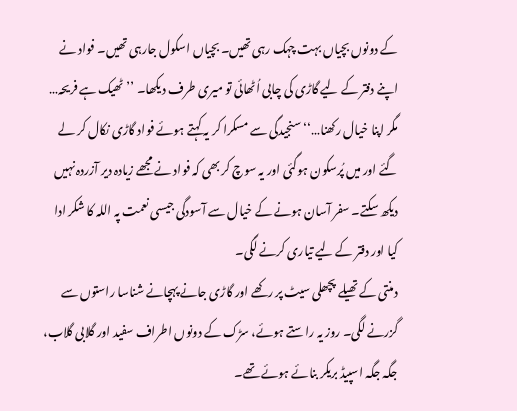کے دونوں بچیاں بہت چہک رہی تھیں۔ بچیاں اسکول جارہی تھیں۔ فواد نے اپنے دفتر کے لیے گاڑی کی چابی اُٹھائی تو میری طرف دیکھا۔ ’’ٹھیک ہے فریحہ… مگر اپنا خیال رکھنا…‘‘ سنجیدگی سے مسکرا کر یہ کہتے ہوئے فواد گاڑی نکال کر لے گئے اور میں پُرسکون ہوگئی اور یہ سوچ کر بھی کہ فواد نے مجھے زیادہ دیر آزردہ نہیں دیکھ سکتے۔ سفر آسان ہونے کے خیال سے آسودگی جیسی نعمت پہ اللہ کا شکر ادا کیا اور دفتر کے لیے تیاری کرنے لگی۔
دمنتی کے تھیلے پچھلی سیٹ پر رکھے اور گاڑی جانے پہچانے شناسا راستوں سے گزرنے لگی۔ روز یہ راستے ہوئے، سڑک کے دونوں اطراف سفید اور گلابی گلاب، جگہ جگہ اسپیڈ بریکر بنائے ہوئے تھے۔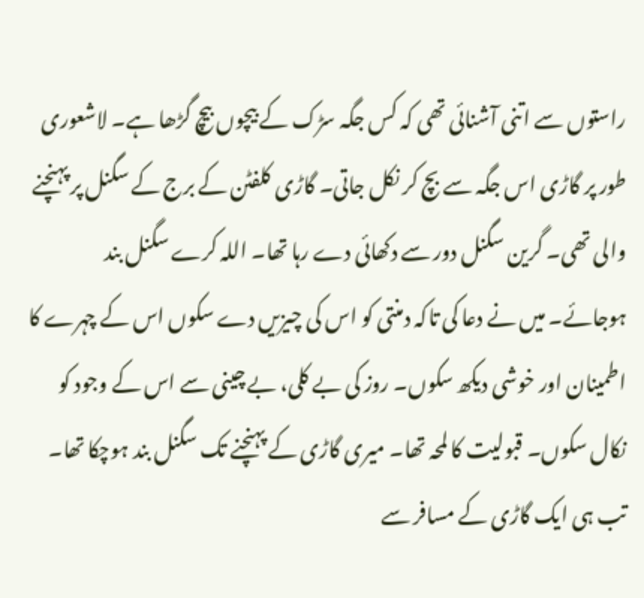راستوں سے اتنی آشنائی تھی کہ کس جگہ سڑک کے بیچوں بیچ گڑھا ہے۔ لاشعوری طور پر گاڑی اس جگہ سے بچ کر نکل جاتی۔ گاڑی کلفٹن کے برج کے سگنل پر پہنچنے والی تھی۔ گرین سگنل دور سے دکھائی دے رہا تھا۔ اللہ کرے سگنل بند ہوجائے۔ میں نے دعا کی تاکہ دمنتی کو اس کی چیزیں دے سکوں اس کے چہرے کا اطمینان اور خوشی دیکھ سکوں۔ روز کی بے کلی، بے چینی سے اس کے وجود کو نکال سکوں۔ قبولیت کا لمحہ تھا۔ میری گاڑی کے پہنچنے تک سگنل بند ہوچکا تھا۔ تب ہی ایک گاڑی کے مسافر سے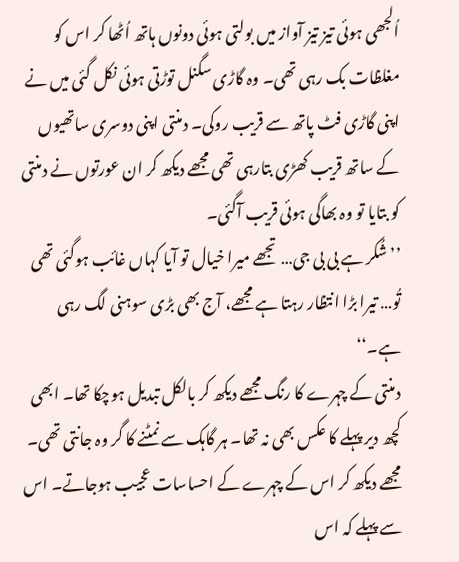اُلجھی ہوئی تیز تیز آواز میں بولتی ہوئی دونوں ہاتھ اُٹھا کر اس کو مغلظات بک رہی تھی۔ وہ گاڑی سگنل توڑتی ہوئی نکل گئی میں نے اپنی گاڑی فٹ پاتھ سے قریب روکی۔ دمنتی اپنی دوسری ساتھیوں کے ساتھ قریب کھڑی بتارہی تھی مجھے دیکھ کر ان عورتوں نے دمنتی کو بتایا تو وہ بھاگی ہوئی قریب آگئی۔
’’شُکر ہے بی بی جی… تجھے میرا خیال تو آیا کہاں غائب ہوگئی تھی تُو… تیرا بڑا انتظار رہتا ہے مجھے، آج بھی بڑی سوہنی لگ رہی ہے۔‘‘
دمنتی کے چہرے کا رنگ مجھے دیکھ کر بالکل تبدیل ہوچکا تھا۔ ابھی کچھ دیر پہلے کا عکس بھی نہ تھا۔ ہر گاہک سے نمٹنے کا گر وہ جانتی تھی۔ مجھے دیکھ کر اس کے چہرے کے احساسات عجیب ہوجاتے۔ اس سے پہلے کہ اس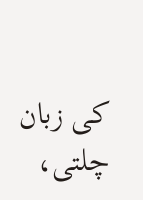کی زبان چلتی،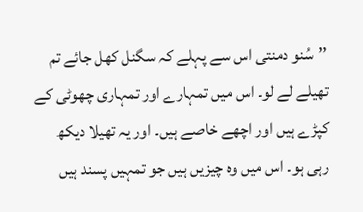’’سُنو دمنتی اس سے پہلے کہ سگنل کھل جائے تم تھیلے لے لو۔ اس میں تمہارے اور تمہاری چھوٹی کے کپڑے ہیں اور اچھے خاصے ہیں۔ اور یہ تھیلا دیکھ رہی ہو۔ اس میں وہ چیزیں ہیں جو تمہیں پسند ہیں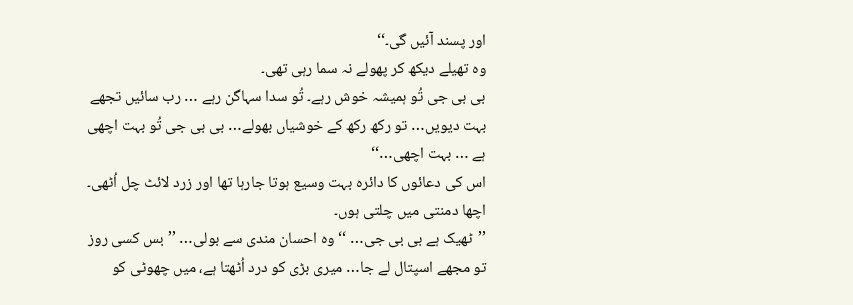اور پسند آئیں گی۔‘‘
وہ تھیلے دیکھ کر پھولے نہ سما رہی تھی۔
بی بی جی تُو ہمیشہ خوش رہے۔ تُو سدا سہاگن رہے … رب سائیں تجھے بہت دیویں… تو رکھ رکھ کے خوشیاں بھولے… بی بی جی تُو بہت اچھی ہے … بہت اچھی…‘‘
اس کی دعائوں کا دائرہ بہت وسیع ہوتا جارہا تھا اور زرد لائٹ چل اُٹھی۔ اچھا دمنتی میں چلتی ہوں۔
’’ٹھیک ہے بی بی جی… ‘‘ وہ احسان مندی سے بولی… ’’بس کسی روز تو مجھے اسپتال لے جا… میری بڑی کو درد اُٹھتا ہے، میں چھوٹی کو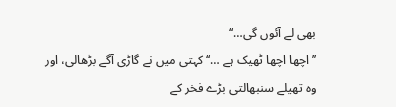بھی لے آئوں گی…‘‘
’’اچھا اچھا ٹھیک ہے …‘‘کہتی میں نے گاڑی آگے بڑھالی، اور وہ تھیلے سنبھالتی بڑے فخر کے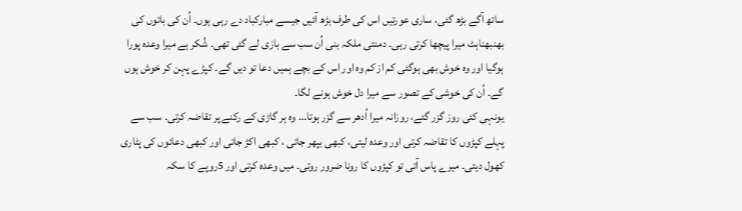ساتھ آگے بڑھ گئی، ساری عورتیں اس کی طرف بڑھ آئیں جیسے مبارکباد دے رہی ہوں۔ اُن کی باتوں کی بھنبھناہٹ میرا پیچھا کرتی رہی۔ دمنتی ملکہ بنی اُن سب سے بازی لے گئی تھی۔ شُکر ہے میرا وعدہ پورا ہوگیا اور وہ خوش بھی ہوگئی کم از کم وہ اور اس کے بچے ہمیں دعا تو دیں گے۔ کپڑے پہن کر خوش ہوں گے۔ اُن کی خوشی کے تصور سے میرا دل خوش ہونے لگا۔
یونہی کئی روز گزر گئے، روزانہ میرا اُدھر سے گزر ہوتا… وہ ہر گاڑی کے رکنے پر تقاضہ کرتی۔ سب سے پہلے کپڑوں کا تقاضہ کرتی اور وعدہ لیتی، کبھی بپھر جاتی ، کبھی اکڑ جاتی اور کبھی دعائوں کی پٹاری کھول دیتی۔ میرے پاس آتی تو کپڑوں کا رونا ضرور روتی۔ میں وعدہ کرتی اور 5روپے کا سکہ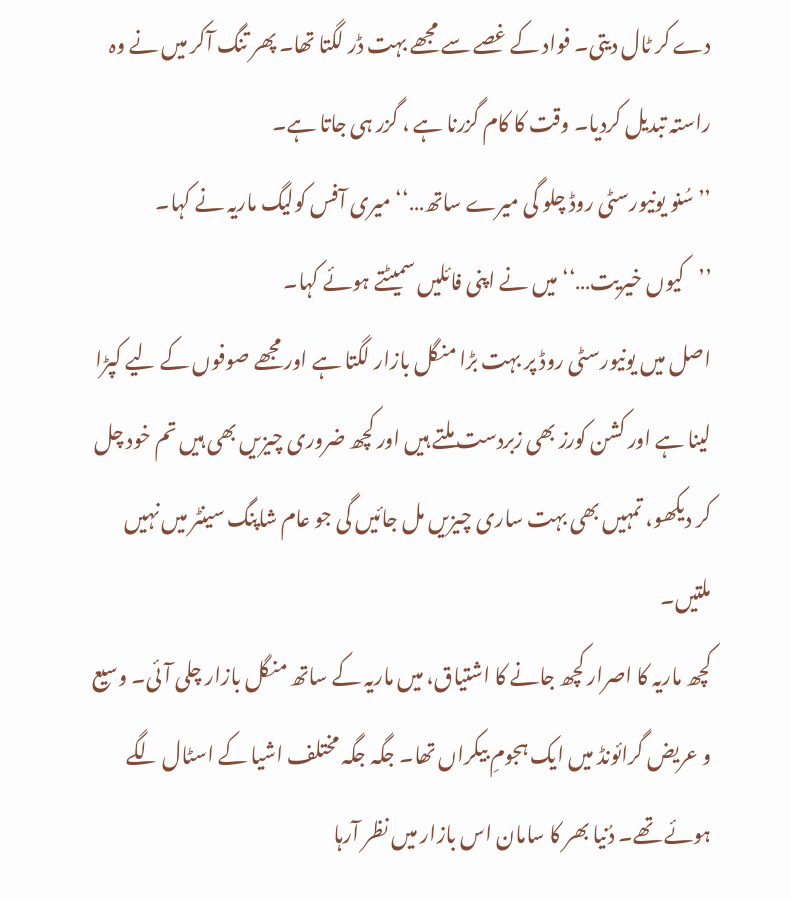دے کر ٹال دیتی۔ فواد کے غصے سے مجھے بہت ڈر لگتا تھا۔ پھر تنگ آکر میں نے وہ راستہ تبدیل کردیا۔ وقت کا کام گزرنا ہے ، گزر ہی جاتا ہے۔
’’سُنو یونیورسٹی روڈ چلو گی میرے ساتھ…‘‘ میری آفس کولیگ ماریہ نے کہا۔
’’کیوں خیریت…‘‘ میں نے اپنی فائلیں سمیٹتے ہوئے کہا۔
اصل میں یونیورسٹی روڈ پر بہت بڑا منگل بازار لگتا ہے اور مجھے صوفوں کے لیے کپڑا لینا ہے اور کشن کورز بھی زبردست ملتے ہیں اور کچھ ضروری چیزیں بھی ہیں تم خود چل کر دیکھو، تمہیں بھی بہت ساری چیزیں مل جائیں گی جو عام شاپنگ سینٹر میں نہیں ملتیں۔
کچھ ماریہ کا اصرار کچھ جانے کا اشتیاق، میں ماریہ کے ساتھ منگل بازار چلی آئی۔ وسیع و عریض گرائونڈ میں ایک ہجومِ بیکراں تھا۔ جگہ جگہ مختلف اشیا کے اسٹال لگے ہوئے تھے۔ دُنیا بھر کا سامان اس بازار میں نظر آرہا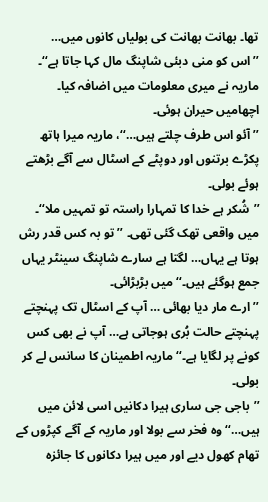تھا۔ بھانت بھانت کی بولیاں کانوں میں…
’’اس کو منی دبئی شاپنگ مال کہا جاتا ہے‘‘۔ ماریہ نے میری معلومات میں اضافہ کیا۔ اچھامیں حیران ہوئی۔
’’آئو اس طرف چلتے ہیں…‘‘، ماریہ میرا ہاتھ پکڑے برتنوں اور دوپٹے کے اسٹال سے آگے بڑھتے ہوئے بولی۔
’’شُکر ہے خدا کا تمہارا راستہ تو تمہیں ملا‘‘۔ میں واقعی تھک گئی تھی۔ ’’تو بہ کس قدر رش ہوتا ہے یہاں… لگتا ہے سارے شاپنگ سینٹر یہاں جمع ہوگئے ہیں۔‘‘ میں بڑبڑائی۔
’’ارے مار دیا بھائی … آپ کے اسٹال تک پہنچتے پہنچتے حالت بُری ہوجاتی ہے… آپ نے بھی کس کونے پر لگایا ہے۔‘‘ ماریہ اطمینان کا سانس لے کر بولی۔
’’باجی جی ساری ہیرا دکانیں اسی لائن میں ہیں…‘‘ وہ فخر سے بولا اور ماریہ کے آگے کپڑوں کے تھام کھول دیے اور میں ہیرا دکانوں کا جائزہ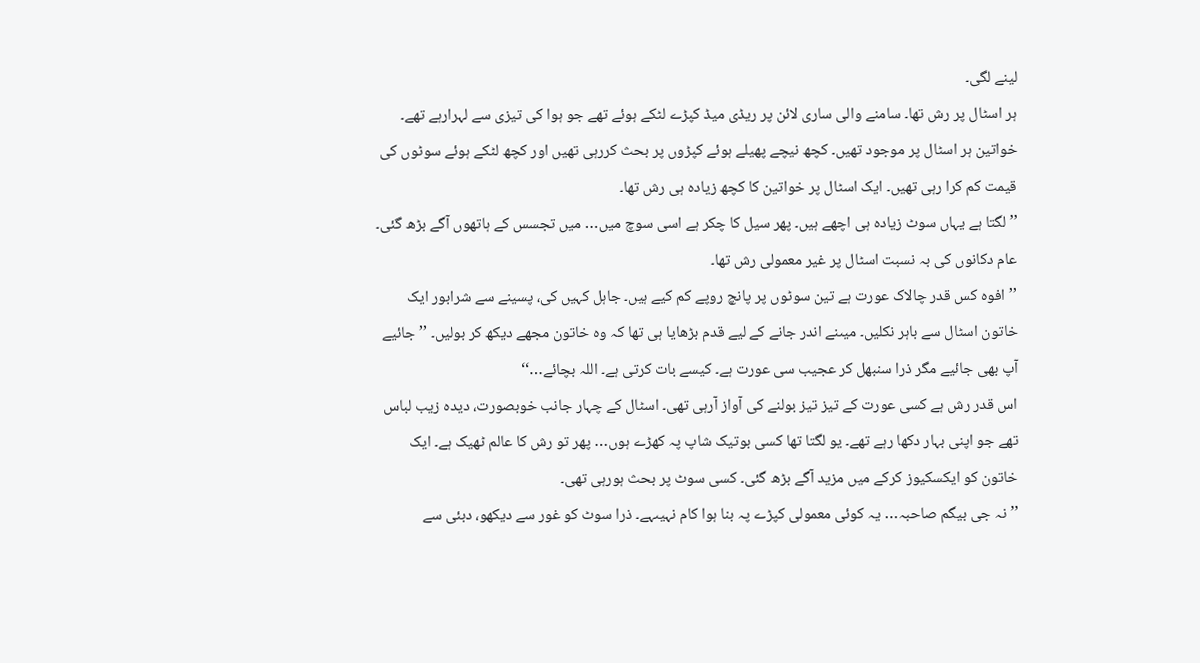لینے لگی۔
ہر اسٹال پر رش تھا۔ سامنے والی ساری لائن پر ریڈی میڈ کپڑے لٹکے ہوئے تھے جو ہوا کی تیزی سے لہرارہے تھے۔ خواتین ہر اسٹال پر موجود تھیں۔ کچھ نیچے پھیلے ہوئے کپڑوں پر بحث کررہی تھیں اور کچھ لٹکے ہوئے سوٹوں کی قیمت کم کرا رہی تھیں۔ ایک اسٹال پر خواتین کا کچھ زیادہ ہی رش تھا۔
’’لگتا ہے یہاں سوٹ زیادہ ہی اچھے ہیں۔ پھر سیل کا چکر ہے اسی سوچ میں… میں تجسس کے ہاتھوں آگے بڑھ گئی۔
عام دکانوں کی بہ نسبت اسٹال پر غیر معمولی رش تھا۔
’’افوہ کس قدر چالاک عورت ہے تین سوٹوں پر پانچ روپے کم کیے ہیں۔ جاہل کہیں کی، پسینے سے شرابور ایک خاتون اسٹال سے باہر نکلیں۔ میںنے اندر جانے کے لیے قدم بڑھایا ہی تھا کہ وہ خاتون مجھے دیکھ کر بولیں۔ ’’جائیے آپ بھی جائیے مگر ذرا سنبھل کر عجیب سی عورت ہے۔ کیسے بات کرتی ہے۔ اللہ بچائے…‘‘
اس قدر رش ہے کسی عورت کے تیز تیز بولنے کی آواز آرہی تھی۔ اسٹال کے چہار جانب خوبصورت، دیدہ زیب لباس تھے جو اپنی بہار دکھا رہے تھے۔ یو لگتا تھا کسی بوتیک شاپ پہ کھڑے ہوں… پھر تو رش کا عالم ٹھیک ہے۔ ایک خاتون کو ایکسکیوز کرکے میں مزید آگے بڑھ گئی۔ کسی سوٹ پر بحث ہورہی تھی۔
’’نہ جی بیگم صاحبہ… یہ کوئی معمولی کپڑے پہ بنا ہوا کام نہیںہے۔ ذرا سوٹ کو غور سے دیکھو، دبئی سے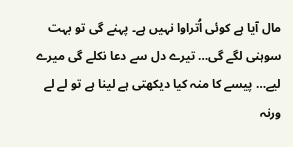مال آیا ہے کوئی اُتراوا نہیں ہے۔ پہنے گی تو بہت سوہنی لگے گی… تیرے دل سے دعا نکلے گی میرے لیے… پیسے کا منہ کیا دیکھتی ہے لینا ہے تو لے لے ورنہ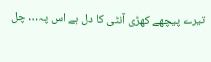تیرے پیچھے کھڑی آنٹی کا دل ہے اس پہ… چل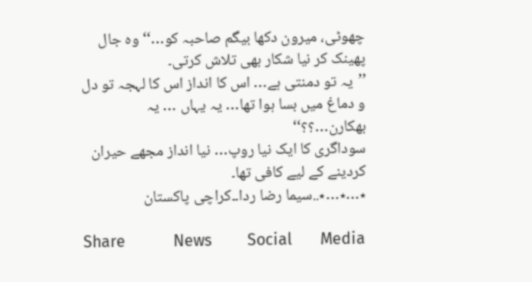چھوٹی، میرون دکھا بیگم صاحبہ کو…‘‘ وہ جال پھینک کر نیا شکار بھی تلاش کرتی۔
’’یہ تو دمنتی ہے… اس کا انداز اس کا لہجہ تو دل و دماغ میں بسا ہوا تھا… یہ یہاں … یہ بھکارن…؟؟‘‘
سوداگری کا ایک نیا روپ… نیا انداز مجھے حیران کردینے کے لیے کافی تھا۔
٭…٭…٭..سیما رضا ردا۔۔کراچی پاکستان

Share            News         Social       Media